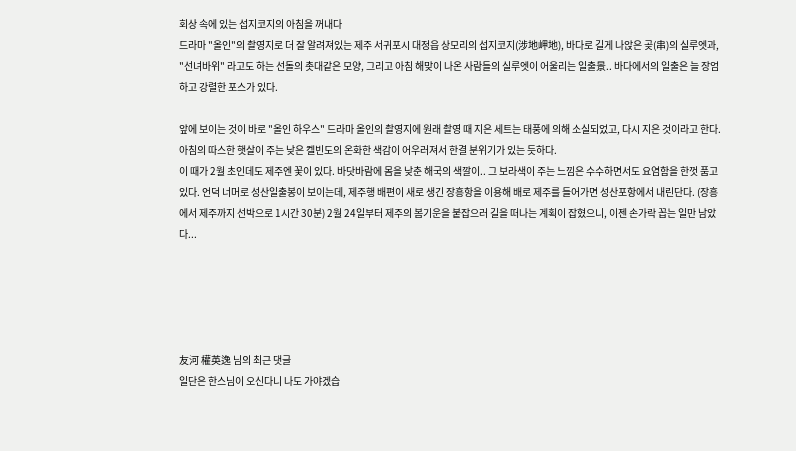회상 속에 있는 섭지코지의 아침을 꺼내다
드라마 "올인"의 촬영지로 더 잘 알려져있는 제주 서귀포시 대정읍 상모리의 섭지코지(涉地岬地), 바다로 길게 나앉은 곶(串)의 실루엣과, "선녀바위" 라고도 하는 선돌의 촛대같은 모양, 그리고 아침 해맞이 나온 사람들의 실루엣이 어울리는 일출景.. 바다에서의 일출은 늘 장엄하고 강렬한 포스가 있다.

앞에 보이는 것이 바로 "올인 하우스" 드라마 올인의 촬영지에 원래 촬영 때 지은 세트는 태풍에 의해 소실되었고, 다시 지은 것이라고 한다. 아침의 따스한 햇살이 주는 낮은 켈빈도의 온화한 색감이 어우러져서 한결 분위기가 있는 듯하다.
이 때가 2월 초인데도 제주엔 꽃이 있다. 바닷바람에 몸을 낮춘 해국의 색깔이.. 그 보라색이 주는 느낌은 수수하면서도 요염함을 한껏 품고있다. 언덕 너머로 성산일출봉이 보이는데, 제주행 배편이 새로 생긴 장흥항을 이용해 배로 제주를 들어가면 성산포항에서 내린단다. (장흥에서 제주까지 선박으로 1시간 30분) 2월 24일부터 제주의 봄기운을 붙잡으러 길을 떠나는 계획이 잡혔으니, 이젠 손가락 꼽는 일만 남았다...





友河 權英逸 님의 최근 댓글
일단은 한스님이 오신다니 나도 가야겠습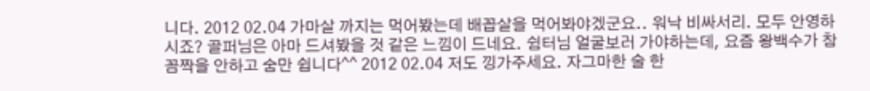니다. 2012 02.04 가마살 까지는 먹어봤는데 배꼽살을 먹어봐야겠군요.. 워낙 비싸서리. 모두 안영하시죠? 골퍼님은 아마 드셔봤을 것 같은 느낌이 드네요. 쉼터님 얼굴보러 가야하는데, 요즘 왕백수가 참 꼼짝을 안하고 숨만 쉽니다^^ 2012 02.04 저도 낑가주세요. 자그마한 술 한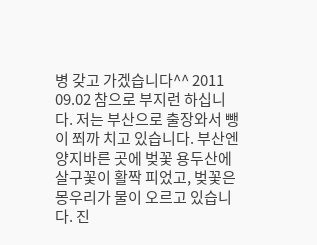병 갖고 가겠습니다^^ 2011 09.02 참으로 부지런 하십니다. 저는 부산으로 출장와서 뺑이 쬐까 치고 있습니다. 부산엔 양지바른 곳에 벚꽃 용두산에 살구꽃이 활짝 피었고, 벚꽃은 몽우리가 물이 오르고 있습니다. 진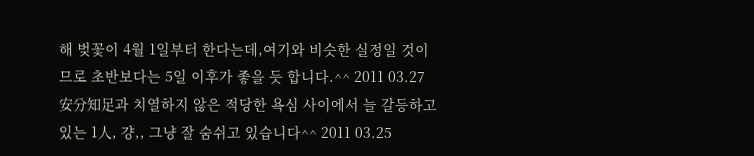해 벚꽃이 4월 1일부터 한다는데,여기와 비슷한 실정일 것이므로 초반보다는 5일 이후가 좋을 듯 합니다.^^ 2011 03.27 安分知足과 치열하지 않은 적당한 욕심 사이에서 늘 갈등하고 있는 1人, 걍,, 그냥 잘 숨쉬고 있습니다^^ 2011 03.25